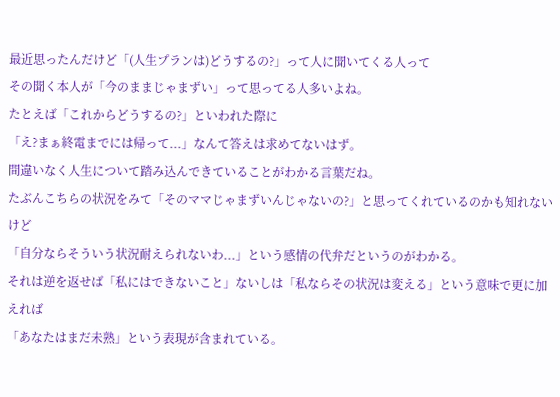最近思ったんだけど「(人生プランは)どうするの?」って人に聞いてくる人って
その聞く本人が「今のままじゃまずい」って思ってる人多いよね。
たとえば「これからどうするの?」といわれた際に
「え?まぁ終電までには帰って...」なんて答えは求めてないはず。
間違いなく人生について踏み込んできていることがわかる言葉だね。
たぶんこちらの状況をみて「そのママじゃまずいんじゃないの?」と思ってくれているのかも知れないけど
「自分ならそういう状況耐えられないわ...」という感情の代弁だというのがわかる。
それは逆を返せば「私にはできないこと」ないしは「私ならその状況は変える」という意味で更に加えれば
「あなたはまだ未熟」という表現が含まれている。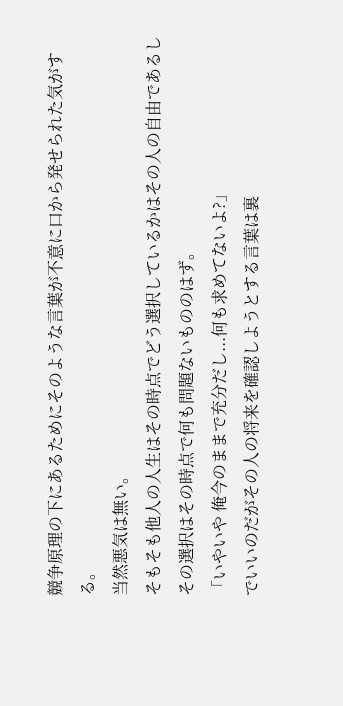競争原理の下にあるためにそのような言葉が不意に口から発せられた気がする。
当然悪気は無い。
そもそも他人の人生はその時点でどう選択しているかはその人の自由であるし
その選択はその時点で何も問題ないもののはず。
「いやいや 俺今のままで充分だし...何も求めてないよ?」
でいいのだがその人の将来を確認しようとする言葉は裏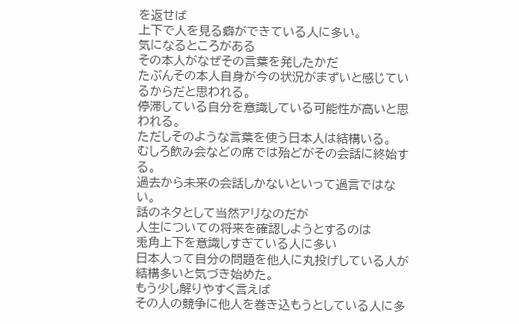を返せば
上下で人を見る癖ができている人に多い。
気になるところがある
その本人がなぜその言葉を発したかだ
たぶんその本人自身が今の状況がまずいと感じているからだと思われる。
停滞している自分を意識している可能性が高いと思われる。
ただしそのような言葉を使う日本人は結構いる。
むしろ飲み会などの席では殆どがその会話に終始する。
過去から未来の会話しかないといって過言ではない。
話のネタとして当然アリなのだが
人生についての将来を確認しようとするのは
兎角上下を意識しすぎている人に多い
日本人って自分の問題を他人に丸投げしている人が結構多いと気づき始めた。
もう少し解りやすく言えば
その人の競争に他人を巻き込もうとしている人に多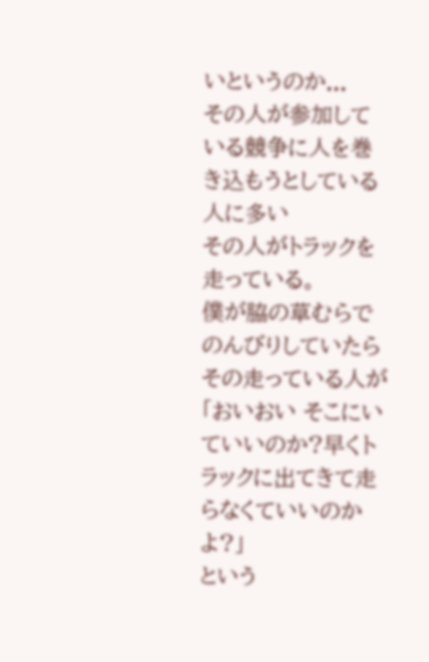いというのか...
その人が参加している競争に人を巻き込もうとしている人に多い
その人がトラックを走っている。
僕が脇の草むらでのんびりしていたら
その走っている人が「おいおい そこにいていいのか?早くトラックに出てきて走らなくていいのかよ?」
という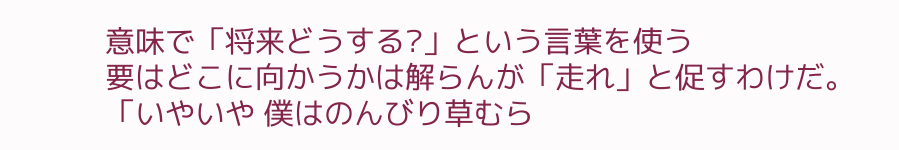意味で「将来どうする?」という言葉を使う
要はどこに向かうかは解らんが「走れ」と促すわけだ。
「いやいや 僕はのんびり草むら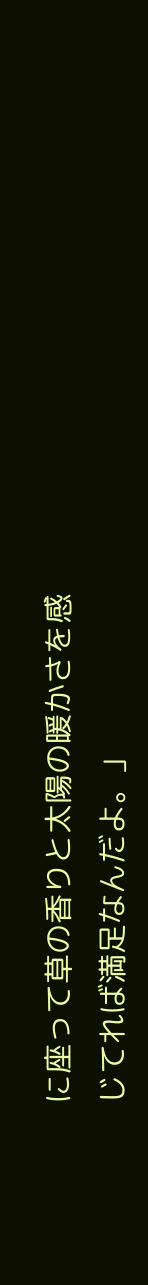に座って草の香りと太陽の暖かさを感じてれば満足なんだよ。」